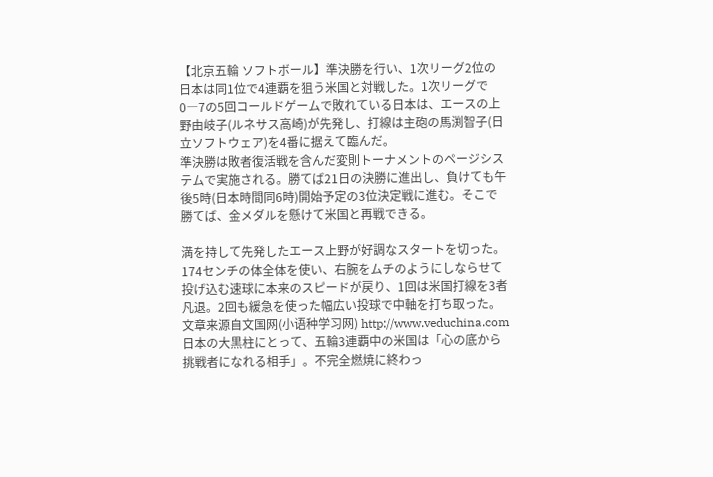【北京五輪 ソフトボール】準決勝を行い、1次リーグ2位の日本は同1位で4連覇を狙う米国と対戦した。1次リーグで0―7の5回コールドゲームで敗れている日本は、エースの上野由岐子(ルネサス高崎)が先発し、打線は主砲の馬渕智子(日立ソフトウェア)を4番に据えて臨んだ。
準決勝は敗者復活戦を含んだ変則トーナメントのページシステムで実施される。勝てば21日の決勝に進出し、負けても午後5時(日本時間同6時)開始予定の3位決定戦に進む。そこで勝てば、金メダルを懸けて米国と再戦できる。

満を持して先発したエース上野が好調なスタートを切った。174センチの体全体を使い、右腕をムチのようにしならせて投げ込む速球に本来のスピードが戻り、1回は米国打線を3者凡退。2回も緩急を使った幅広い投球で中軸を打ち取った。 文章来源自文国网(小语种学习网) http://www.veduchina.com
日本の大黒柱にとって、五輪3連覇中の米国は「心の底から挑戦者になれる相手」。不完全燃焼に終わっ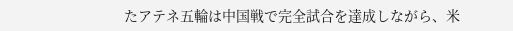たアテネ五輪は中国戦で完全試合を達成しながら、米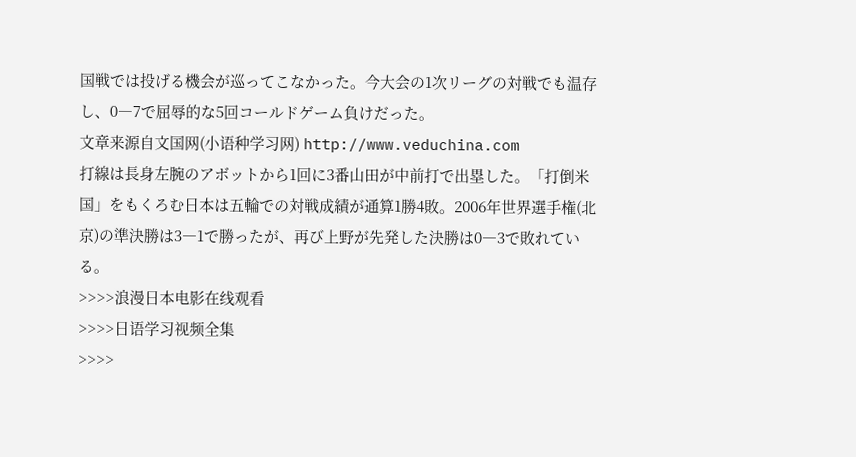国戦では投げる機会が巡ってこなかった。今大会の1次リーグの対戦でも温存し、0―7で屈辱的な5回コールドゲーム負けだった。
文章来源自文国网(小语种学习网) http://www.veduchina.com
打線は長身左腕のアボットから1回に3番山田が中前打で出塁した。「打倒米国」をもくろむ日本は五輪での対戦成績が通算1勝4敗。2006年世界選手権(北京)の準決勝は3―1で勝ったが、再び上野が先発した決勝は0―3で敗れている。
>>>>浪漫日本电影在线观看
>>>>日语学习视频全集
>>>>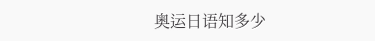奥运日语知多少